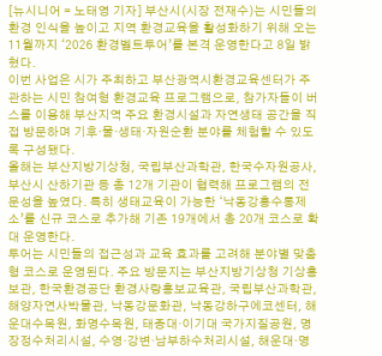[뉴시니어 = 노태영 기자] 부산시(시장 전재수)는 시민들의 환경 인식을 높이고 지역 환경교육을 활성화하기 위해 오는 11월까지 ‘2026 환경벨트투어’를 본격 운영한다고 8일 밝혔다.
이번 사업은 시가 주최하고 부산광역시환경교육센터가 주관하는 시민 참여형 환경교육 프로그램으로, 참가자들이 버스를 이용해 부산지역 주요 환경시설과 자연생태 공간을 직접 방문하며 기후·물·생태·자원순환 분야를 체험할 수 있도록 구성됐다.
올해는 부산지방기상청, 국립부산과학관, 한국수자원공사, 부산시 산하기관 등 총 12개 기관이 협력해 프로그램의 전문성을 높였다. 특히 생태교육이 가능한 ‘낙동강홍수통제소’를 신규 코스로 추가해 기존 19개에서 총 20개 코스로 확대 운영한다.
투어는 시민들의 접근성과 교육 효과를 고려해 분야별 맞춤형 코스로 운영된다. 주요 방문지는 부산지방기상청 기상홍보관, 한국환경공단 환경사랑홍보교육관, 국립부산과학관, 해양자연사박물관, 낙동강문화관, 낙동강하구에코센터, 해운대수목원, 화명수목원, 태종대·이기대 국가지질공원, 명장정수처리시설, 수영·강변·남부하수처리시설, 해운대·명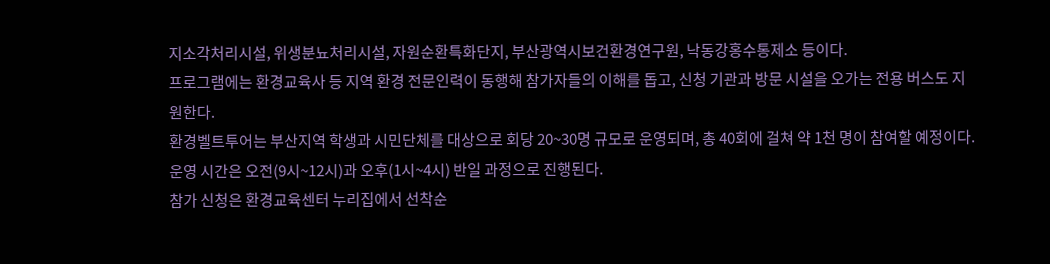지소각처리시설, 위생분뇨처리시설, 자원순환특화단지, 부산광역시보건환경연구원, 낙동강홍수통제소 등이다.
프로그램에는 환경교육사 등 지역 환경 전문인력이 동행해 참가자들의 이해를 돕고, 신청 기관과 방문 시설을 오가는 전용 버스도 지원한다.
환경벨트투어는 부산지역 학생과 시민단체를 대상으로 회당 20~30명 규모로 운영되며, 총 40회에 걸쳐 약 1천 명이 참여할 예정이다. 운영 시간은 오전(9시~12시)과 오후(1시~4시) 반일 과정으로 진행된다.
참가 신청은 환경교육센터 누리집에서 선착순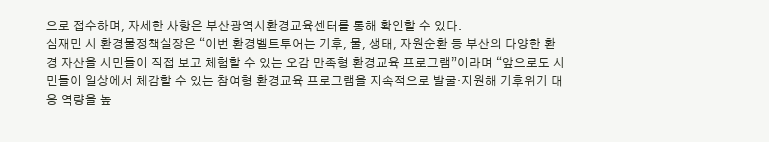으로 접수하며, 자세한 사항은 부산광역시환경교육센터를 통해 확인할 수 있다.
심재민 시 환경물정책실장은 “이번 환경벨트투어는 기후, 물, 생태, 자원순환 등 부산의 다양한 환경 자산을 시민들이 직접 보고 체험할 수 있는 오감 만족형 환경교육 프로그램”이라며 “앞으로도 시민들이 일상에서 체감할 수 있는 참여형 환경교육 프로그램을 지속적으로 발굴·지원해 기후위기 대응 역량을 높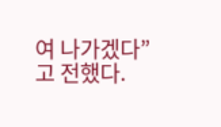여 나가겠다”고 전했다.